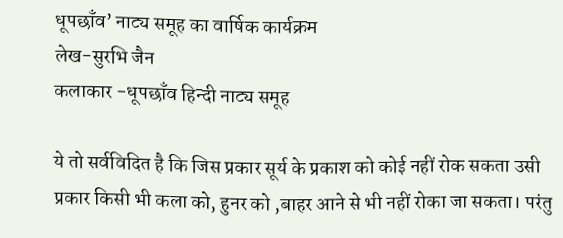धूपछाँव’ नाट्य समूह का वार्षिक कार्यक्रम
लेख-सुरभि जैन
कलाकार -धूपछाँव हिन्दी नाट्य समूह

ये तो सर्वविदित है कि जिस प्रकार सूर्य के प्रकाश को कोई नहीं रोक सकता उसी
प्रकार किसी भी कला को, हुनर को ,बाहर आने से भी नहीं रोका जा सकता। परंतु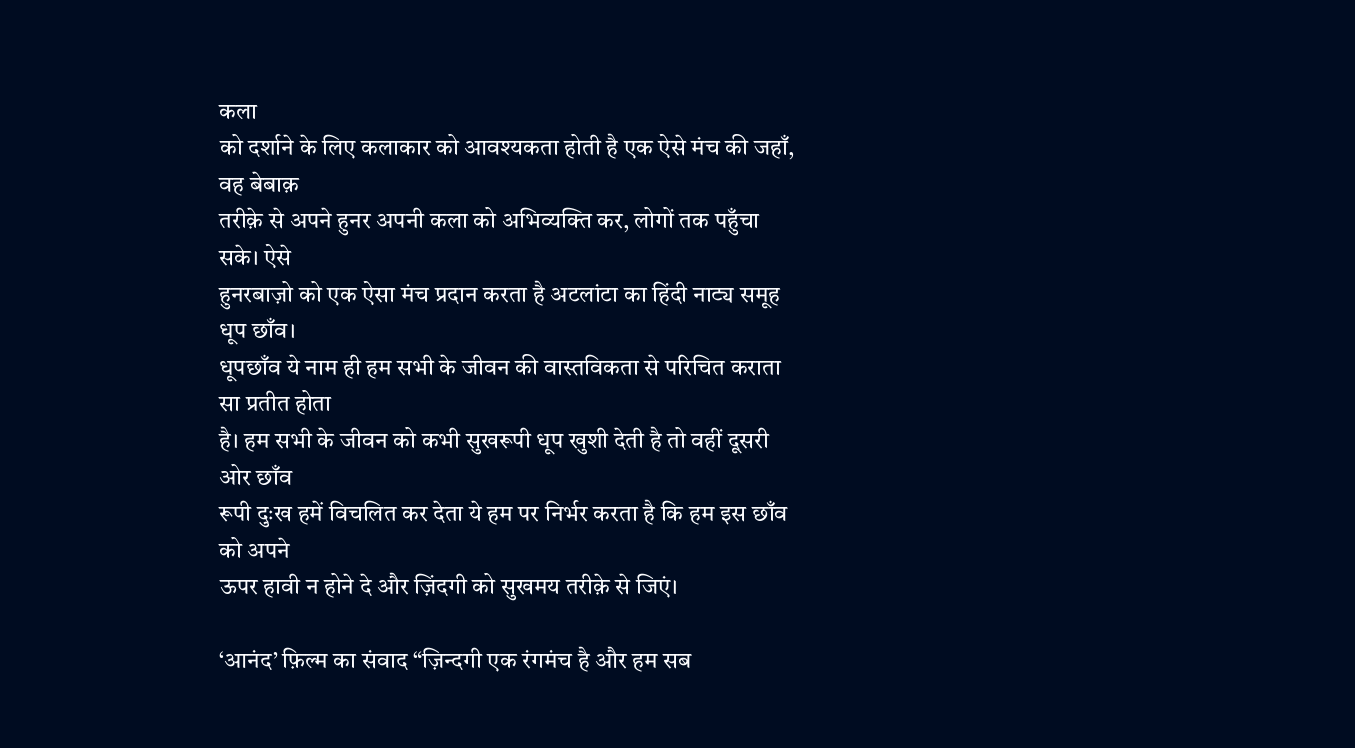कला
को दर्शाने के लिए कलाकार को आवश्यकता होती है एक ऐसे मंच की जहाँ, वह बेबाक़
तरीक़े से अपने हुनर अपनी कला को अभिव्यक्ति कर, लोगों तक पहुँचा सके। ऐसे
हुनरबाज़ो को एक ऐसा मंच प्रदान करता है अटलांटा का हिंदी नाट्य समूह धूप छाँव।
धूपछाँव ये नाम ही हम सभी के जीवन की वास्तविकता से परिचित कराता सा प्रतीत होता
है। हम सभी के जीवन को कभी सुखरूपी धूप खुशी देती है तो वहीं दूसरी ओर छाँव
रूपी दुःख हमें विचलित कर देता ये हम पर निर्भर करता है कि हम इस छाँव को अपने
ऊपर हावी न होने दे और ज़िंदगी को सुखमय तरीक़े से जिएं।

‘आनंद’ फ़िल्म का संवाद “ज़िन्दगी एक रंगमंच है और हम सब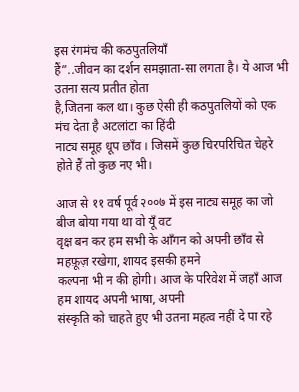इस रंगमंच की कठपुतलियाँ
हैं”..जीवन का दर्शन समझाता-सा लगता है। ये आज भी उतना सत्य प्रतीत होता
है,जितना कल था। कुछ ऐसी ही कठपुतलियों को एक मंच देता है अटलांटा का हिंदी
नाट्य समूह धूप छाँव । जिसमें कुछ चिरपरिचित चेहरे होते हैं तो कुछ नए भी।

आज से ११ वर्ष पूर्व २००७ में इस नाट्य समूह का जो बीज बोया गया था वो यूँ वट
वृक्ष बन कर हम सभी के आँगन को अपनी छाँव से महफ़ूज़ रखेगा, शायद इसकी हमने
कल्पना भी न की होगी। आज के परिवेश में जहाँ आज हम शायद अपनी भाषा, अपनी
संस्कृति को चाहते हुए भी उतना महत्व नहीं दे पा रहे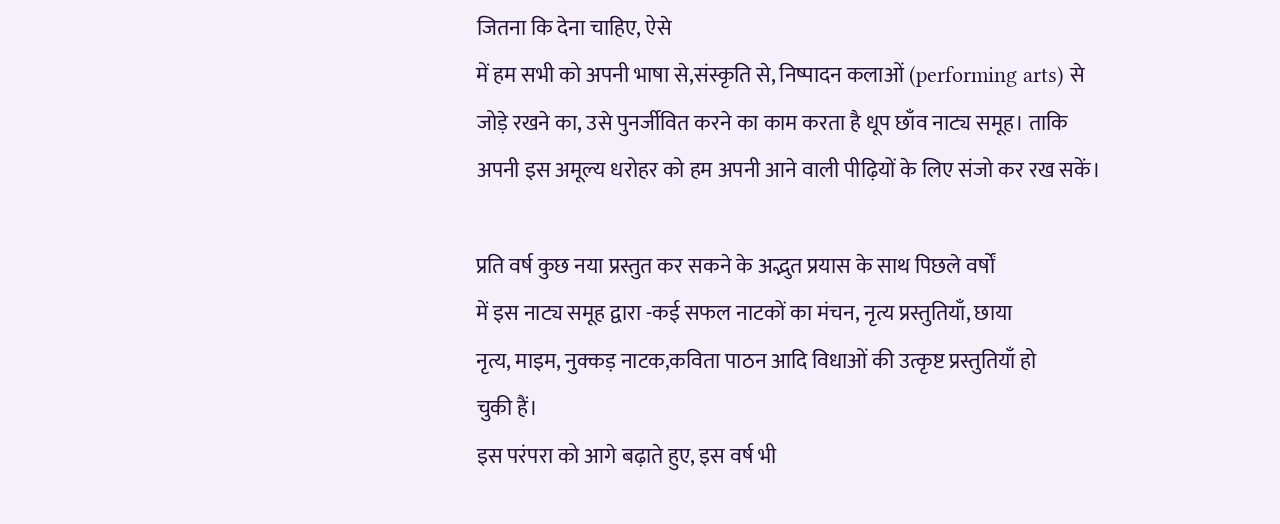जितना कि देना चाहिए, ऐसे
में हम सभी को अपनी भाषा से,संस्कृति से, निष्पादन कलाओं (performing arts) से
जोड़े रखने का, उसे पुनर्जीवित करने का काम करता है धूप छाँव नाट्य समूह। ताकि
अपनी इस अमूल्य धरोहर को हम अपनी आने वाली पीढ़ियों के लिए संजो कर रख सकें।

प्रति वर्ष कुछ नया प्रस्तुत कर सकने के अद्भुत प्रयास के साथ पिछले वर्षों
में इस नाट्य समूह द्वारा -कई सफल नाटकों का मंचन, नृत्य प्रस्तुतियाँ, छाया
नृत्य, माइम, नुक्कड़ नाटक,कविता पाठन आदि विधाओं की उत्कृष्ट प्रस्तुतियाँ हो
चुकी हैं।
इस परंपरा को आगे बढ़ाते हुए, इस वर्ष भी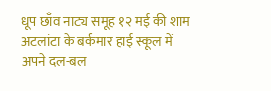धूप छाँव नाट्य समूह १२ मई की शाम
अटलांटा के बर्कमार हाई स्कूल में अपने दल-बल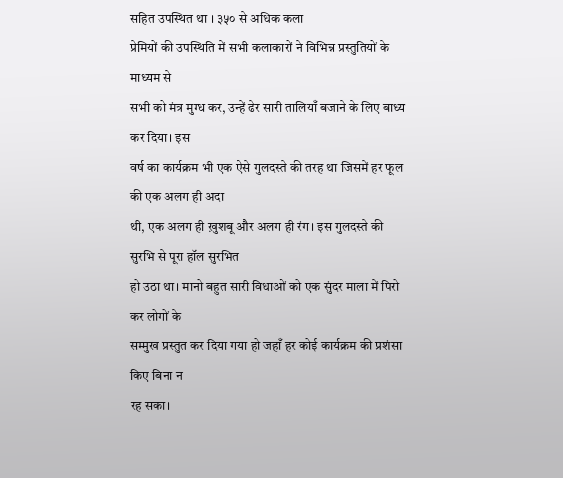सहित उपस्थित था । ३५० से अधिक कला
प्रेमियों की उपस्थिति में सभी कलाकारों ने विभिन्न प्रस्तुतियों के माध्यम से
सभी को मंत्र मुग्ध कर, उन्हें ढेर सारी तालियाँ बजाने के लिए बाध्य कर दिया। इस
वर्ष का कार्यक्रम भी एक ऐसे गुलदस्ते की तरह था जिसमें हर फूल की एक अलग ही अदा
थी, एक अलग ही ख़ुशबू और अलग ही रंग। इस गुलदस्ते की सुरभि से पूरा हॉल सुरभित
हो उठा था। मानो बहुत सारी विधाओं को एक सुंदर माला में पिरो कर लोगों के
सम्मुख प्रस्तुत कर दिया गया हो जहाँ हर कोई कार्यक्रम की प्रशंसा किए बिना न
रह सका।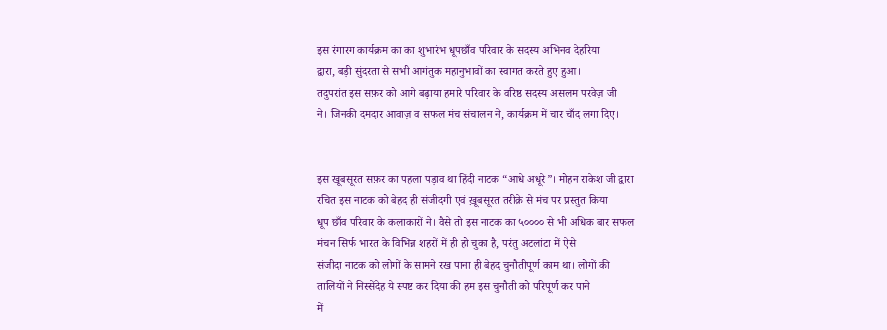इस रंगारग कार्यक्रम का का शुभारंभ धूपछाँव परिवार के सदस्य अभिनव देहरिया
द्वारा, बड़ी सुंदरता से सभी आगंतुक महानुभावों का स्वागत करते हुए हुआ।
तदुपरांत इस सफ़र को आगे बढ़ाया हमारे परिवार के वरिष्ठ सदस्य असलम परवेज़ जी
ने। जिनकी दमदार आवाज़ व सफल मंच संचालन ने, कार्यक्रम में चार चाँद लगा दिए।


इस खूबसूरत सफ़र का पहला पड़ाव था हिंदी नाटक “आधे अधूरे”। मोहन राकेश जी द्वारा
रचित इस नाटक को बेहद ही संजीदगी एवं ख़ूबसूरत तरीक़े से मंच पर प्रस्तुत किया
धूप छाँव परिवार के कलाकारों ने। वैसे तो इस नाटक का ५०००० से भी अधिक बार सफल
मंचन सिर्फ भारत के विभिन्न शहरों में ही हो चुका है, परंतु अटलांटा में ऐसे
संजीदा नाटक को लोगों के सामने रख पाना ही बेहद चुनौतीपूर्ण काम था। लोगों की
तालियों ने निस्सेंदेह ये स्पष्ट कर दिया की हम इस चुनौती को परिपूर्ण कर पाने
में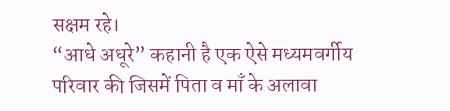सक्षम रहे।
“आधे अधूरे” कहानी है एक ऐसे मध्यमवर्गीय परिवार की जिसमें पिता व माँ के अलावा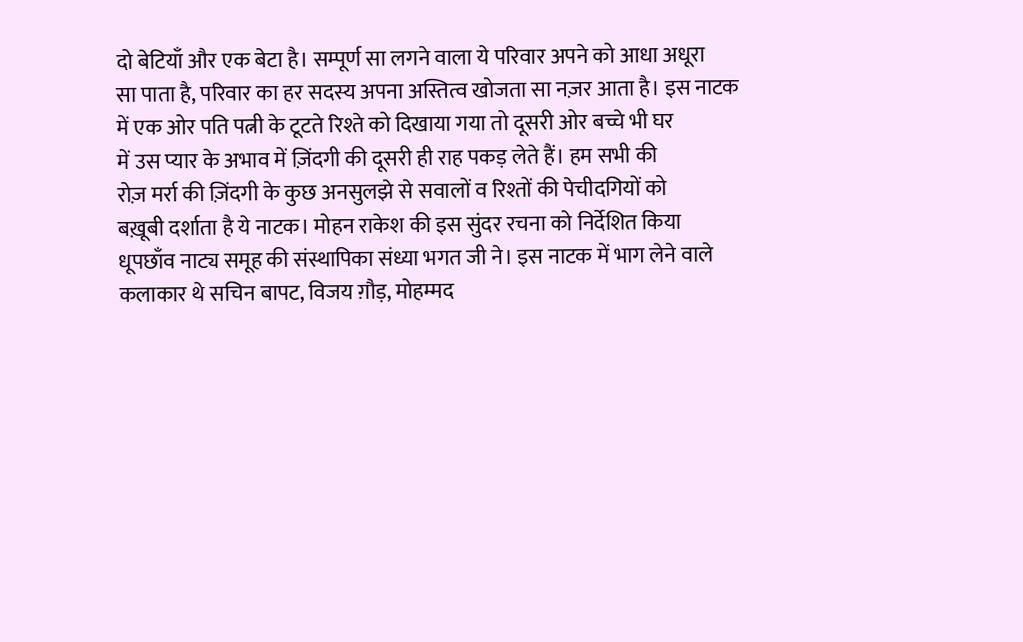दो बेटियाँ और एक बेटा है। सम्पूर्ण सा लगने वाला ये परिवार अपने को आधा अधूरा
सा पाता है, परिवार का हर सदस्य अपना अस्तित्व खोजता सा नज़र आता है। इस नाटक
में एक ओर पति पत्नी के टूटते रिश्ते को दिखाया गया तो दूसरी ओर बच्चे भी घर
में उस प्यार के अभाव में ज़िंदगी की दूसरी ही राह पकड़ लेते हैं। हम सभी की
रोज़ मर्रा की ज़िंदगी के कुछ अनसुलझे से सवालों व रिश्तों की पेचीदगियों को
बख़ूबी दर्शाता है ये नाटक। मोहन राकेश की इस सुंदर रचना को निर्देशित किया
धूपछाँव नाट्य समूह की संस्थापिका संध्या भगत जी ने। इस नाटक में भाग लेने वाले
कलाकार थे सचिन बापट, विजय ग़ौड़, मोहम्मद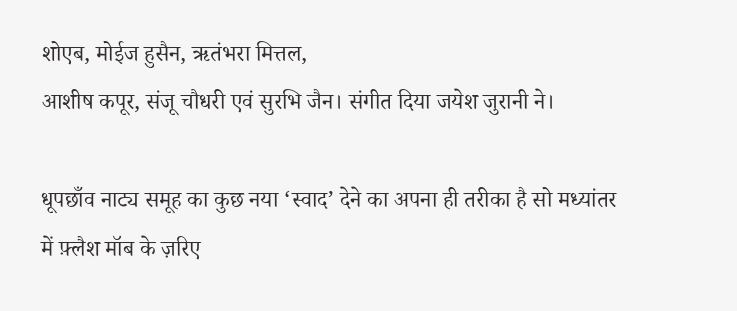शोएब, मोईज हुसैन, ऋतंभरा मित्तल,
आशीष कपूर, संजू चौधरी एवं सुरभि जैन। संगीत दिया जयेश जुरानी ने।

धूपछाँव नाट्य समूह का कुछ नया ‘स्वाद’ देने का अपना ही तरीका है सो मध्यांतर
में फ़्लैश मॉब के ज़रिए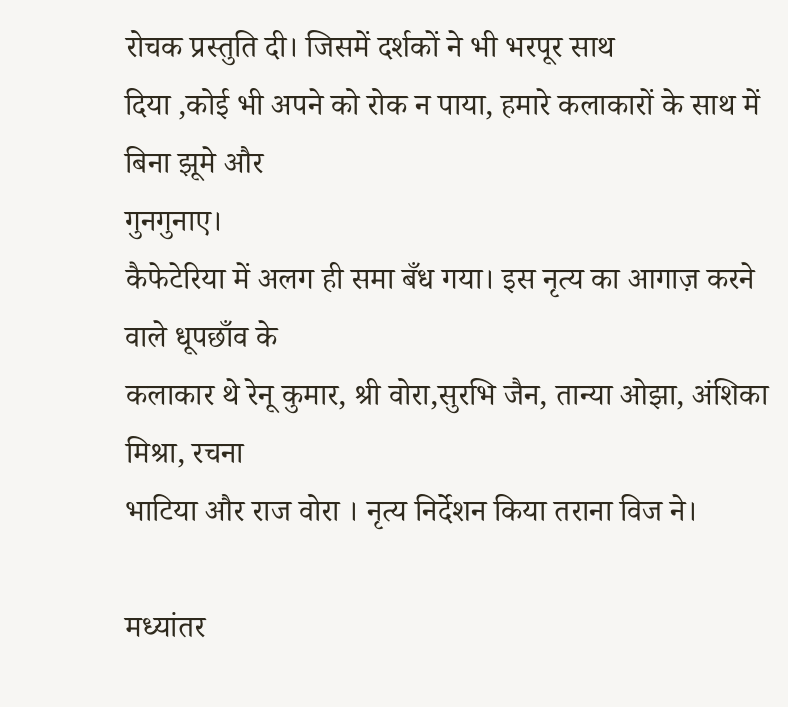रोचक प्रस्तुति दी। जिसमें दर्शकों ने भी भरपूर साथ
दिया ,कोई भी अपने को रोक न पाया, हमारे कलाकारों के साथ में बिना झूमे और
गुनगुनाए।
कैफेटेरिया में अलग ही समा बँध गया। इस नृत्य का आगाज़ करने वाले धूपछाँव के
कलाकार थे रेनू कुमार, श्री वोरा,सुरभि जैन, तान्या ओझा, अंशिका मिश्रा, रचना
भाटिया और राज वोरा । नृत्य निर्देशन किया तराना विज ने।

मध्यांतर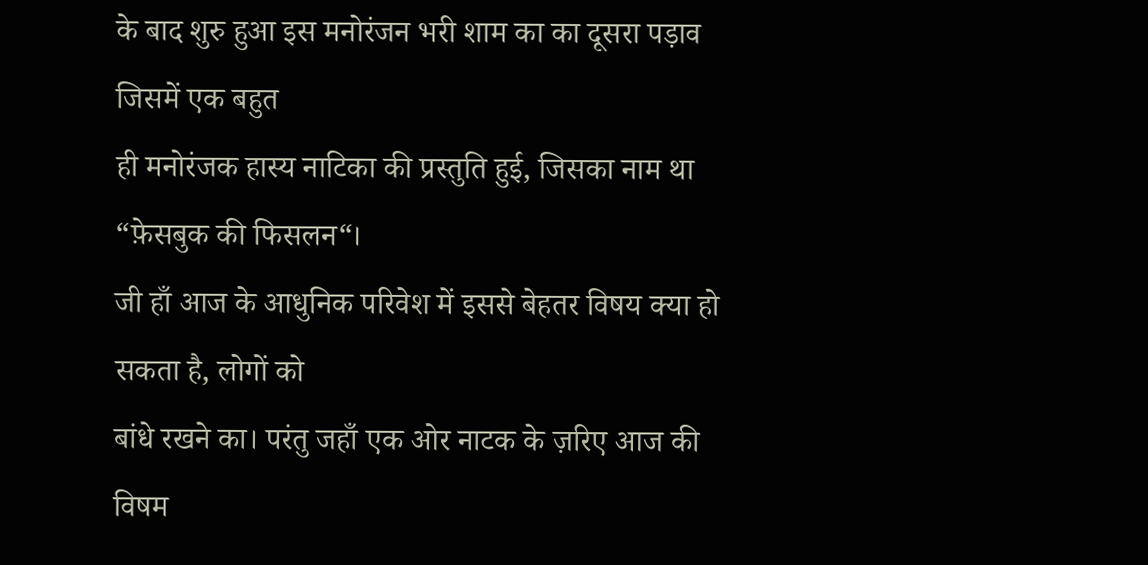के बाद शुरु हुआ इस मनोरंजन भरी शाम का का दूसरा पड़ाव जिसमें एक बहुत
ही मनोरंजक हास्य नाटिका की प्रस्तुति हुई, जिसका नाम था “फ़ेसबुक की फिसलन“।
जी हाँ आज के आधुनिक परिवेश में इससे बेहतर विषय क्या हो सकता है, लोगों को
बांधे रखने का। परंतु जहाँ एक ओर नाटक के ज़रिए आज की विषम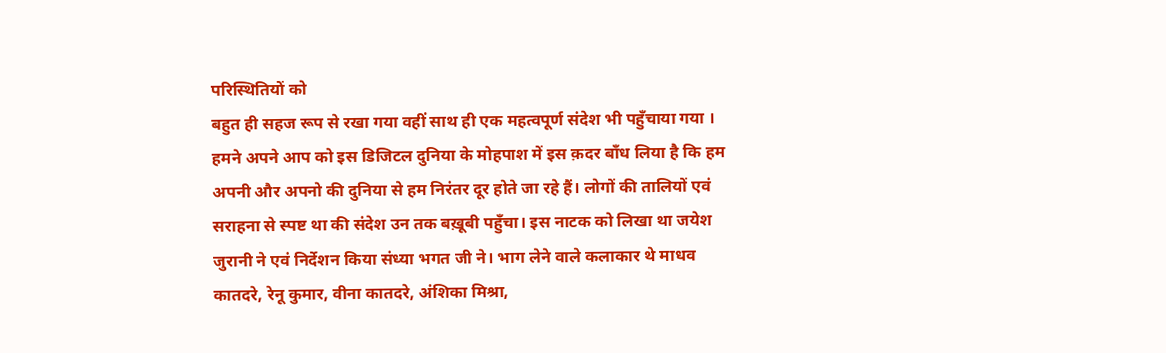परिस्थितियों को
बहुत ही सहज रूप से रखा गया वहीं साथ ही एक महत्वपूर्ण संदेश भी पहुँचाया गया ।
हमने अपने आप को इस डिजिटल दुनिया के मोहपाश में इस क़दर बाँध लिया है कि हम
अपनी और अपनो की दुनिया से हम निरंतर दूर होते जा रहे हैं। लोगों की तालियों एवं
सराहना से स्पष्ट था की संदेश उन तक बख़ूबी पहुँचा। इस नाटक को लिखा था जयेश
जुरानी ने एवं निर्देशन किया संध्या भगत जी ने। भाग लेने वाले कलाकार थे माधव
कातदरे, रेनू कुमार, वीना कातदरे, अंशिका मिश्रा,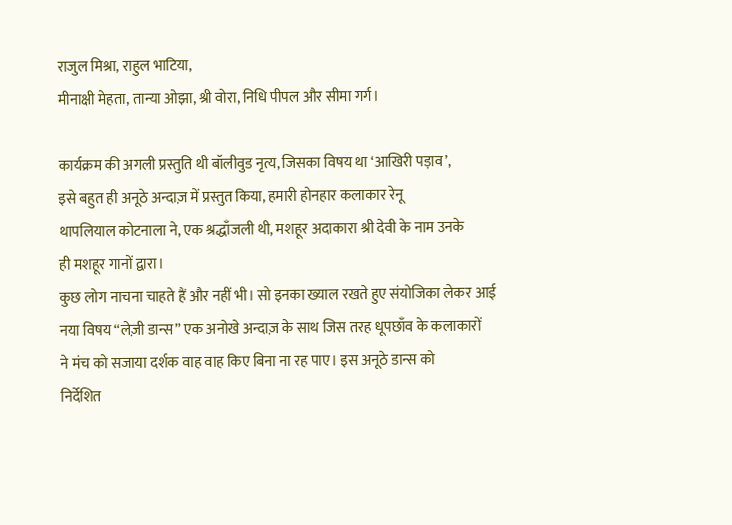राजुल मिश्रा, राहुल भाटिया,
मीनाक्षी मेहता, तान्या ओझा, श्री वोरा, निधि पीपल और सीमा गर्ग।

कार्यक्रम की अगली प्रस्तुति थी बॉलीवुड नृत्य, जिसका विषय था ‘आखिरी पड़ाव’,
इसे बहुत ही अनूठे अन्दाज़ में प्रस्तुत किया, हमारी होनहार कलाकार रेनू
थापलियाल कोटनाला ने, एक श्रद्धाँजली थी, मशहूर अदाकारा श्री देवी के नाम उनके
ही मशहूर गानों द्वारा।
कुछ लोग नाचना चाहते हैं और नहीं भी। सो इनका ख्याल रखते हुए संयोजिका लेकर आई
नया विषय “लेज़ी डान्स” एक अनोखे अन्दाज़ के साथ जिस तरह धूपछाँव के कलाकारों
ने मंच को सजाया दर्शक वाह वाह किए बिना ना रह पाए। इस अनूठे डान्स को
निर्देशित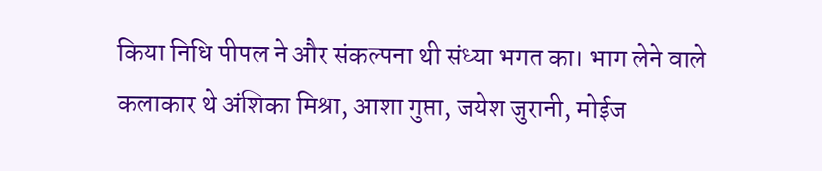किया निधि पीपल ने और संकल्पना थी संध्या भगत का। भाग लेने वाले
कलाकार थे अंशिका मिश्रा, आशा गुप्ता, जयेश जुरानी, मोईज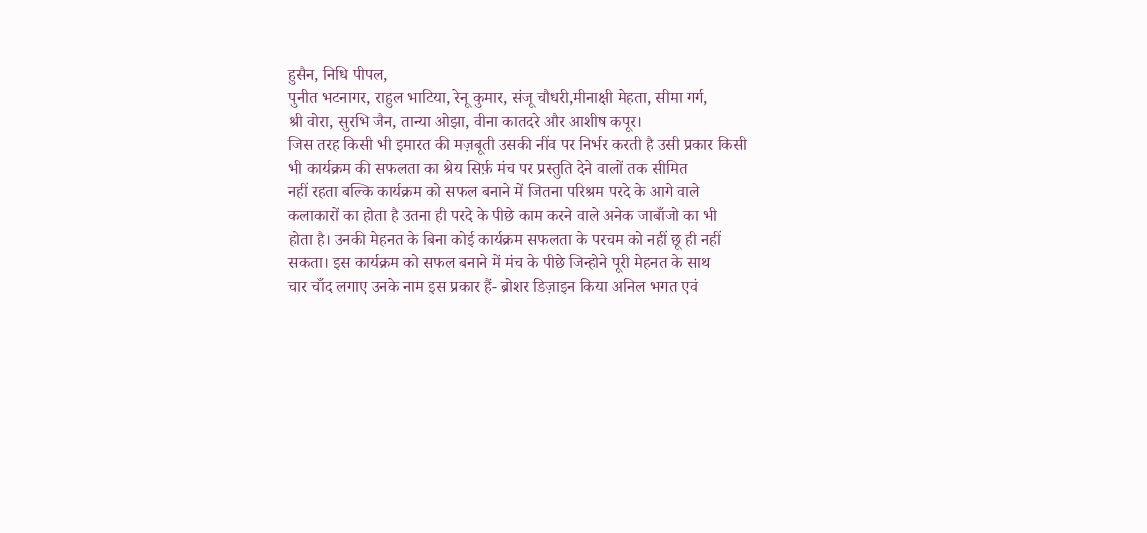हुसैन, निधि पीपल,
पुनीत भटनागर, राहुल भाटिया, रेनू कुमार, संजू चौधरी,मीनाक्षी मेहता, सीमा गर्ग,
श्री वोरा, सुरभि जैन, तान्या ओझा, वीना कातदरे और आशीष कपूर।
जिस तरह किसी भी इमारत की मज़बूती उसकी नींव पर निर्भर करती है उसी प्रकार किसी
भी कार्यक्रम की सफलता का श्रेय सिर्फ़ मंच पर प्रस्तुति देने वालों तक सीमित
नहीं रहता बल्कि कार्यक्रम को सफल बनाने में जितना परिश्रम परदे के आगे वाले
कलाकारों का होता है उतना ही परदे के पीछे काम करने वाले अनेक जाबाँजो का भी
होता है। उनकी मेहनत के बिना कोई कार्यक्रम सफलता के परचम को नहीं छू ही नहीं
सकता। इस कार्यक्रम को सफल बनाने में मंच के पीछे जिन्होने पूरी मेहनत के साथ
चार चाँद लगाए उनके नाम इस प्रकार हैं- ब्रोशर डिज़ाइन किया अनिल भगत एवं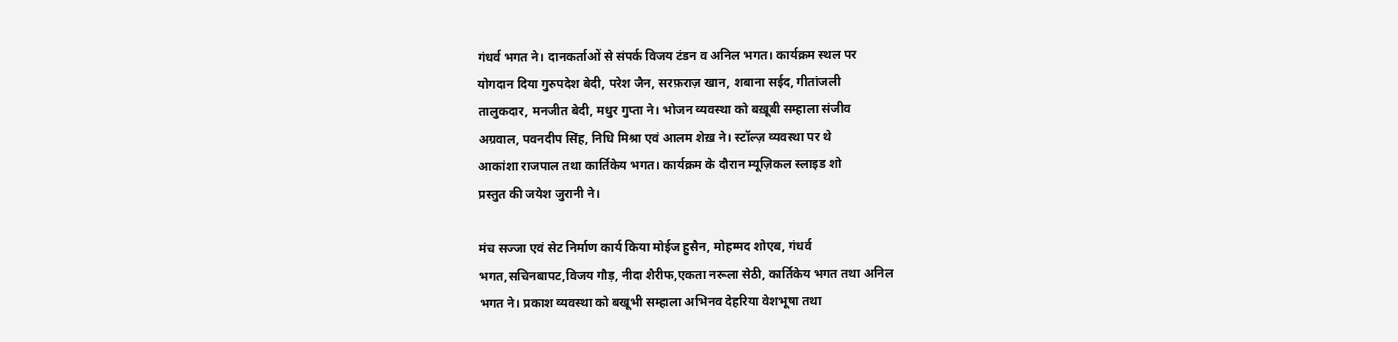गंधर्व भगत ने। दानकर्ताओं से संपर्क विजय टंडन व अनिल भगत। कार्यक्रम स्थल पर
योगदान दिया गुरुपदेश बेदी, परेश जैन, सरफ़राज़ खान, शबाना सईद, गीतांजली
तालुकदार, मनजीत बेदी, मधुर गुप्ता ने। भोजन व्यवस्था को बख़ूबी सम्हाला संजीव
अग्रवाल, पवनदीप सिंह, निधि मिश्रा एवं आलम शेख़ ने। स्टॉल्ज़ व्यवस्था पर थे
आकांशा राजपाल तथा कार्तिकेय भगत। कार्यक्रम के दौरान म्यूज़िकल स्लाइड शो
प्रस्तुत की जयेश जुरानी ने।

मंच सज्जा एवं सेट निर्माण कार्य किया मोईज हुसैन, मोहम्मद शोएब, गंधर्व
भगत,सचिनबापट,विजय गौड़, नीदा शैरीफ,एकता नरूला सेठी, कार्तिकेय भगत तथा अनिल
भगत ने। प्रकाश व्यवस्था को बखूभी सम्हाला अभिनव देहरिया वेशभूषा तथा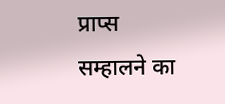प्राप्स
सम्हालने का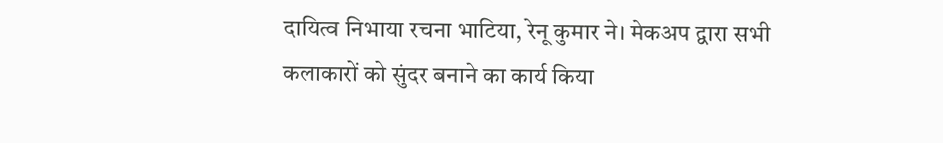दायित्व निभाया रचना भाटिया, रेनू कुमार ने। मेकअप द्वारा सभी
कलाकारों को सुंदर बनाने का कार्य किया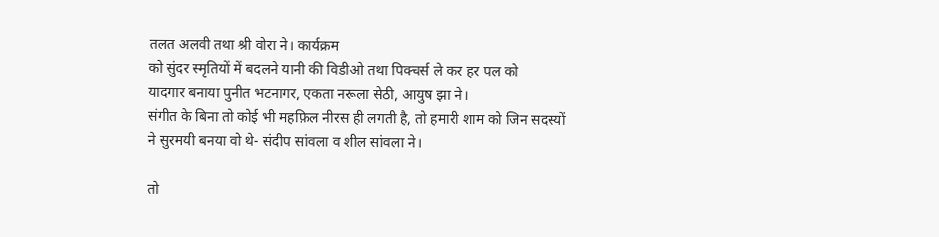तलत अलवी तथा श्री वोरा ने। कार्यक्रम
को सुंदर स्मृतियों में बदलने यानी की विडीओ तथा पिक्चर्स ले कर हर पल को
यादगार बनाया पुनीत भटनागर, एकता नरूला सेठी, आयुष झा ने।
संगीत के बिना तो कोई भी महफ़िल नीरस ही लगती है, तो हमारी शाम को जिन सदस्यों
ने सुरमयी बनया वो थे- संदीप सांवला व शील सांवला ने।

तो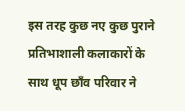इस तरह कुछ नए कुछ पुराने प्रतिभाशाली कलाकारों के साथ धूप छाँव परिवार ने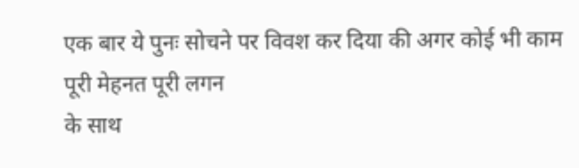एक बार ये पुनः सोचने पर विवश कर दिया की अगर कोई भी काम पूरी मेहनत पूरी लगन
के साथ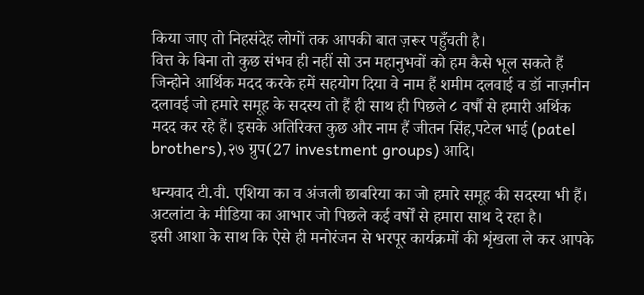किया जाए तो निहसंदेह लोगों तक आपकी बात ज़रूर पहुँचती है।
वित्त के बिना तो कुछ संभव ही नहीं सो उन महानुभवों को हम कैसे भूल सकते हैं
जिन्होने आर्थिक मदद करके हमें सहयोग दिया वे नाम हैं शमीम दलवाई व डॉ नाज़नीन
दलावई जो हमारे समूह के सदस्य तो हैं ही साथ ही पिछले ८ वर्षौ से हमारी अर्थिक
मदद कर रहे हैं। इसके अतिरिक्त कुछ और नाम हैं जीतन सिंह,पटेल भाई (patel
brothers),२७ ग्रुप(27 investment groups) आदि।

धन्यवाद टी.वी. एशिया का व अंजली छाबरिया का जो हमारे समूह की सदस्या भी हैं।
अटलांटा के मीडिया का आभार जो पिछले कई वर्षों से हमारा साथ दे रहा है।
इसी आशा के साथ कि ऐसे ही मनोरंजन से भरपूर कार्यक्रमों की शृंखला ले कर आपके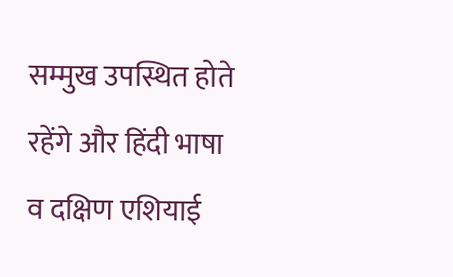सम्मुख उपस्थित होते रहेंगे और हिंदी भाषा व दक्षिण एशियाई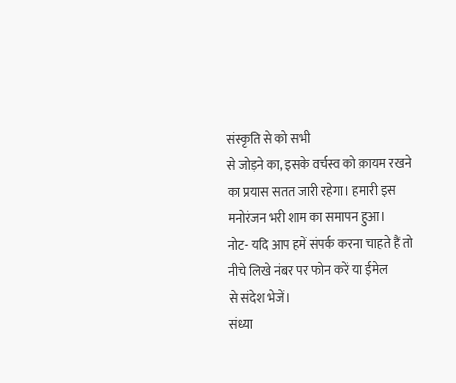संस्कृति से को सभी
से जोड़ने का, इसके वर्चस्व को क़ायम रखने का प्रयास सतत जारी रहेगा। हमारी इस
मनोरंजन भरी शाम का समापन हुआ।
नोट- यदि आप हमें संपर्क करना चाहते हैं तो नीचे लिखे नंबर पर फोन करें या ईमेल
से संदेश भेजें।
संध्या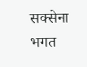सक्सेना भगत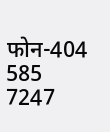फोन-404 585 7247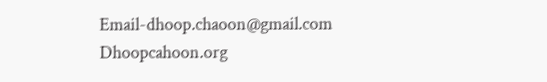Email-dhoop.chaoon@gmail.com
Dhoopcahoon.org